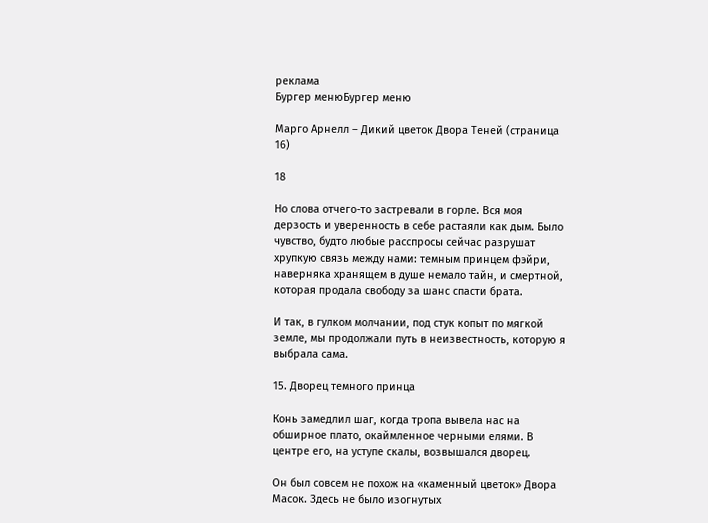реклама
Бургер менюБургер меню

Марго Арнелл – Дикий цветок Двора Теней (страница 16)

18

Но слова отчего-то застревали в горле. Вся моя дерзость и уверенность в себе растаяли как дым. Было чувство, будто любые расспросы сейчас разрушат хрупкую связь между нами: темным принцем фэйри, наверняка хранящем в душе немало тайн, и смертной, которая продала свободу за шанс спасти брата.

И так, в гулком молчании, под стук копыт по мягкой земле, мы продолжали путь в неизвестность, которую я выбрала сама.

15. Дворец темного принца

Конь замедлил шаг, когда тропа вывела нас на обширное плато, окаймленное черными елями. В центре его, на уступе скалы, возвышался дворец.

Он был совсем не похож на «каменный цветок» Двора Масок. Здесь не было изогнутых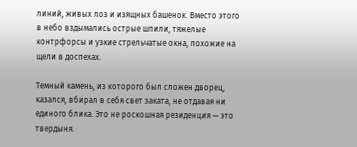линий, живых лоз и изящных башенок. Вместо этого в небо вздымались острые шпили, тяжелые контрфорсы и узкие стрельчатые окна, похожие на щели в доспехах.

Темный камень, из которого был сложен дворец, казался, вбирал в себя свет заката, не отдавая ни единого блика. Это не роскошная резиденция — это твердыня.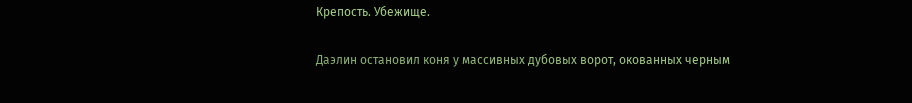Крепость. Убежище.

Даэлин остановил коня у массивных дубовых ворот, окованных черным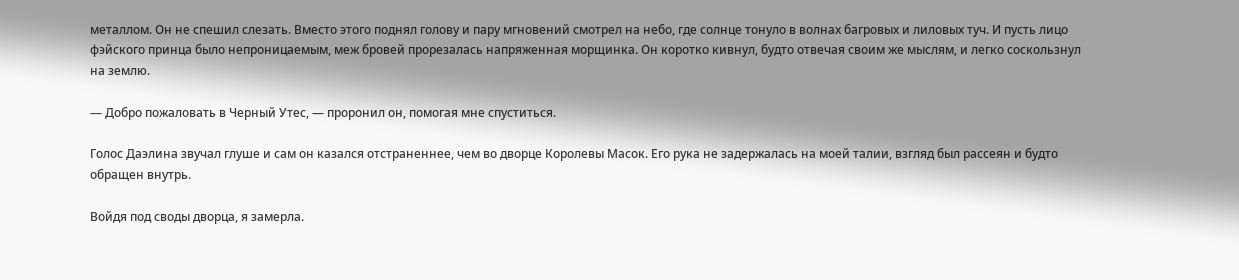металлом. Он не спешил слезать. Вместо этого поднял голову и пару мгновений смотрел на небо, где солнце тонуло в волнах багровых и лиловых туч. И пусть лицо фэйского принца было непроницаемым, меж бровей прорезалась напряженная морщинка. Он коротко кивнул, будто отвечая своим же мыслям, и легко соскользнул на землю.

— Добро пожаловать в Черный Утес, — проронил он, помогая мне спуститься.

Голос Даэлина звучал глуше и сам он казался отстраненнее, чем во дворце Королевы Масок. Его рука не задержалась на моей талии, взгляд был рассеян и будто обращен внутрь.

Войдя под своды дворца, я замерла.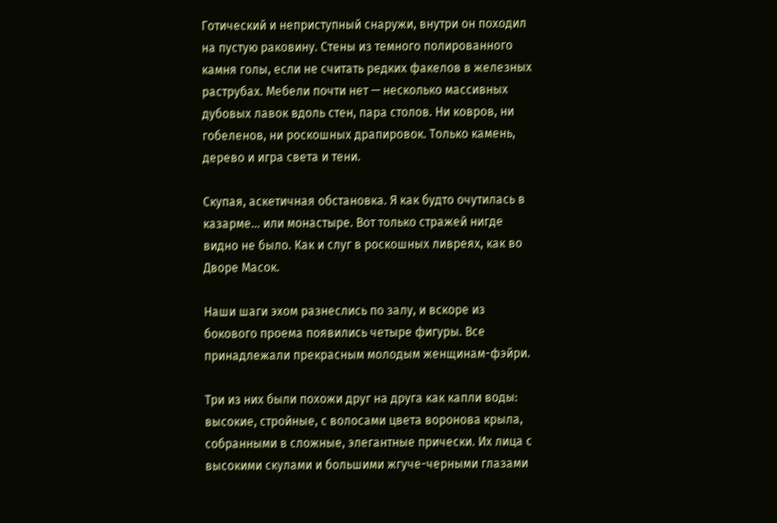Готический и неприступный снаружи, внутри он походил на пустую раковину. Стены из темного полированного камня голы, если не считать редких факелов в железных раструбах. Мебели почти нет — несколько массивных дубовых лавок вдоль стен, пара столов. Ни ковров, ни гобеленов, ни роскошных драпировок. Только камень, дерево и игра света и тени.

Скупая, аскетичная обстановка. Я как будто очутилась в казарме… или монастыре. Вот только стражей нигде видно не было. Как и слуг в роскошных ливреях, как во Дворе Масок.

Наши шаги эхом разнеслись по залу, и вскоре из бокового проема появились четыре фигуры. Все принадлежали прекрасным молодым женщинам-фэйри.

Три из них были похожи друг на друга как капли воды: высокие, стройные, с волосами цвета воронова крыла, собранными в сложные, элегантные прически. Их лица с высокими скулами и большими жгуче-черными глазами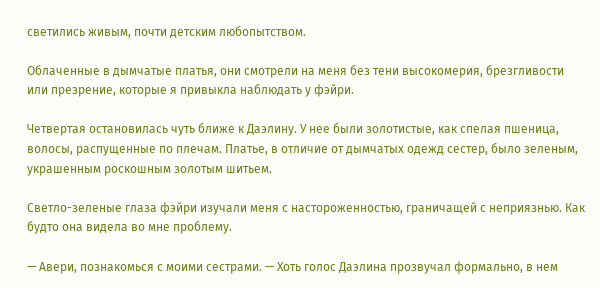светились живым, почти детским любопытством.

Облаченные в дымчатые платья, они смотрели на меня без тени высокомерия, брезгливости или презрение, которые я привыкла наблюдать у фэйри.

Четвертая остановилась чуть ближе к Даэлину. У нее были золотистые, как спелая пшеница, волосы, распущенные по плечам. Платье, в отличие от дымчатых одежд сестер, было зеленым, украшенным роскошным золотым шитьем.

Светло-зеленые глаза фэйри изучали меня с настороженностью, граничащей с неприязнью. Как будто она видела во мне проблему.

— Авери, познакомься с моими сестрами. — Хоть голос Даэлина прозвучал формально, в нем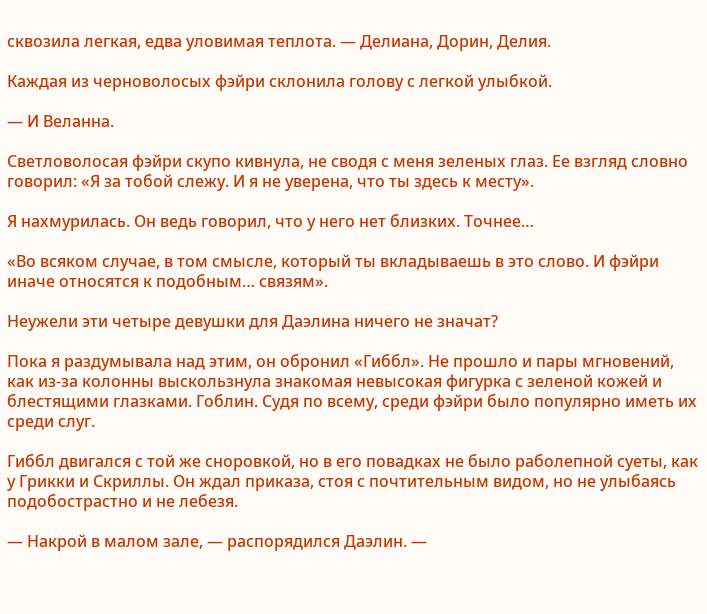сквозила легкая, едва уловимая теплота. — Делиана, Дорин, Делия.

Каждая из черноволосых фэйри склонила голову с легкой улыбкой.

— И Веланна.

Светловолосая фэйри скупо кивнула, не сводя с меня зеленых глаз. Ее взгляд словно говорил: «Я за тобой слежу. И я не уверена, что ты здесь к месту».

Я нахмурилась. Он ведь говорил, что у него нет близких. Точнее…

«Во всяком случае, в том смысле, который ты вкладываешь в это слово. И фэйри иначе относятся к подобным… связям».

Неужели эти четыре девушки для Даэлина ничего не значат?

Пока я раздумывала над этим, он обронил «Гиббл». Не прошло и пары мгновений, как из-за колонны выскользнула знакомая невысокая фигурка с зеленой кожей и блестящими глазками. Гоблин. Судя по всему, среди фэйри было популярно иметь их среди слуг.

Гиббл двигался с той же сноровкой, но в его повадках не было раболепной суеты, как у Грикки и Скриллы. Он ждал приказа, стоя с почтительным видом, но не улыбаясь подобострастно и не лебезя.

— Накрой в малом зале, — распорядился Даэлин. —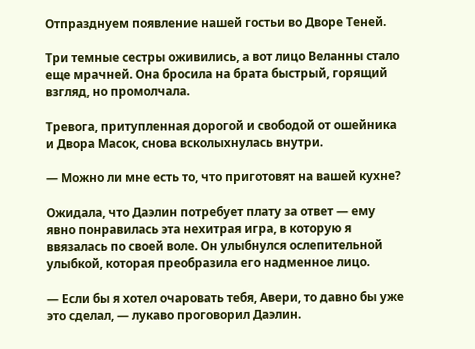Отпразднуем появление нашей гостьи во Дворе Теней.

Три темные сестры оживились, а вот лицо Веланны стало еще мрачней. Она бросила на брата быстрый, горящий взгляд, но промолчала.

Тревога, притупленная дорогой и свободой от ошейника и Двора Масок, снова всколыхнулась внутри.

— Можно ли мне есть то, что приготовят на вашей кухне?

Ожидала, что Даэлин потребует плату за ответ — ему явно понравилась эта нехитрая игра, в которую я ввязалась по своей воле. Он улыбнулся ослепительной улыбкой, которая преобразила его надменное лицо.

— Если бы я хотел очаровать тебя, Авери, то давно бы уже это сделал, — лукаво проговорил Даэлин.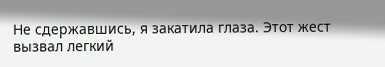Не сдержавшись, я закатила глаза. Этот жест вызвал легкий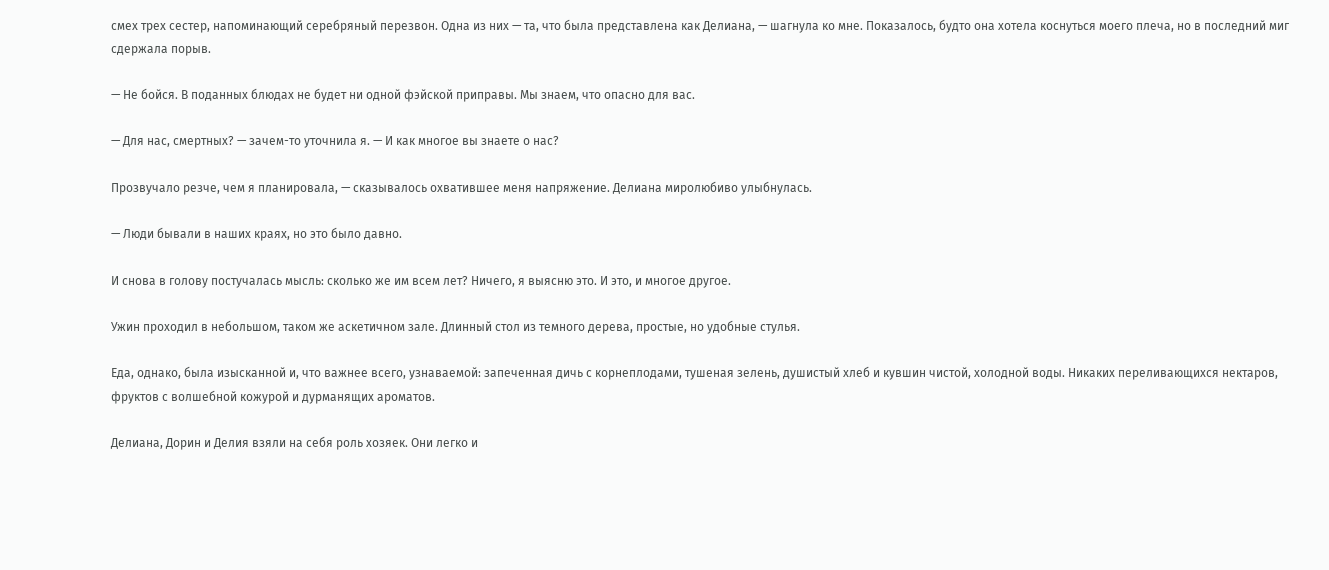смех трех сестер, напоминающий серебряный перезвон. Одна из них — та, что была представлена как Делиана, — шагнула ко мне. Показалось, будто она хотела коснуться моего плеча, но в последний миг сдержала порыв.

— Не бойся. В поданных блюдах не будет ни одной фэйской приправы. Мы знаем, что опасно для вас.

— Для нас, смертных? — зачем-то уточнила я. — И как многое вы знаете о нас?

Прозвучало резче, чем я планировала, — сказывалось охватившее меня напряжение. Делиана миролюбиво улыбнулась.

— Люди бывали в наших краях, но это было давно.

И снова в голову постучалась мысль: сколько же им всем лет? Ничего, я выясню это. И это, и многое другое.

Ужин проходил в небольшом, таком же аскетичном зале. Длинный стол из темного дерева, простые, но удобные стулья.

Еда, однако, была изысканной и, что важнее всего, узнаваемой: запеченная дичь с корнеплодами, тушеная зелень, душистый хлеб и кувшин чистой, холодной воды. Никаких переливающихся нектаров, фруктов с волшебной кожурой и дурманящих ароматов.

Делиана, Дорин и Делия взяли на себя роль хозяек. Они легко и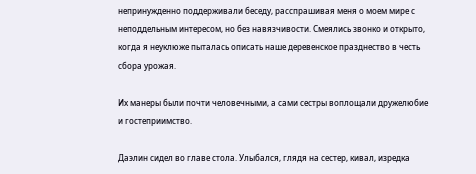непринужденно поддерживали беседу, расспрашивая меня о моем мире с неподдельным интересом, но без навязчивости. Смеялись звонко и открыто, когда я неуклюже пыталась описать наше деревенское празднество в честь сбора урожая.

Их манеры были почти человечными, а сами сестры воплощали дружелюбие и гостеприимство.

Даэлин сидел во главе стола. Улыбался, глядя на сестер, кивал, изредка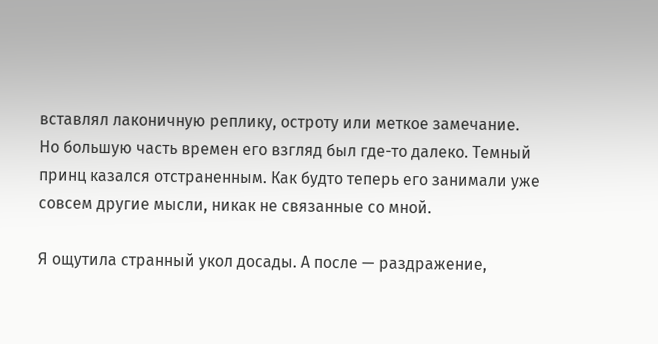вставлял лаконичную реплику, остроту или меткое замечание. Но большую часть времен его взгляд был где-то далеко. Темный принц казался отстраненным. Как будто теперь его занимали уже совсем другие мысли, никак не связанные со мной.

Я ощутила странный укол досады. А после — раздражение,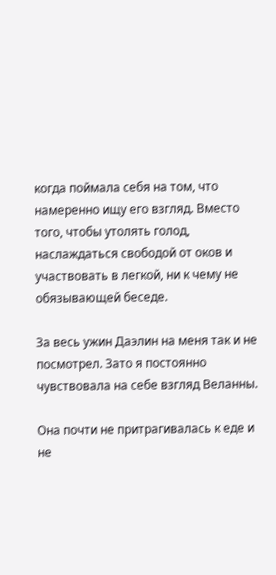когда поймала себя на том, что намеренно ищу его взгляд. Вместо того, чтобы утолять голод, наслаждаться свободой от оков и участвовать в легкой, ни к чему не обязывающей беседе.

За весь ужин Даэлин на меня так и не посмотрел. Зато я постоянно чувствовала на себе взгляд Веланны.

Она почти не притрагивалась к еде и не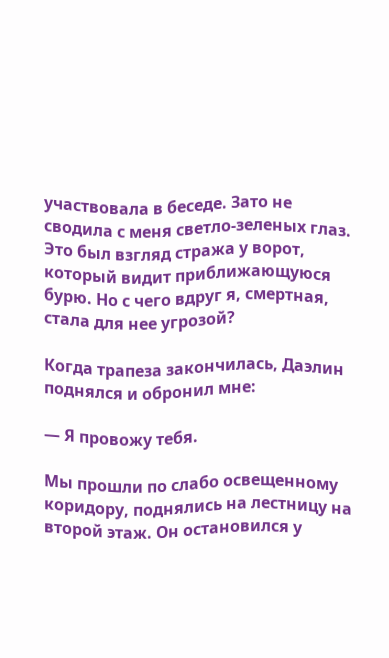участвовала в беседе. Зато не сводила с меня светло-зеленых глаз. Это был взгляд стража у ворот, который видит приближающуюся бурю. Но с чего вдруг я, смертная, стала для нее угрозой?

Когда трапеза закончилась, Даэлин поднялся и обронил мне:

— Я провожу тебя.

Мы прошли по слабо освещенному коридору, поднялись на лестницу на второй этаж. Он остановился у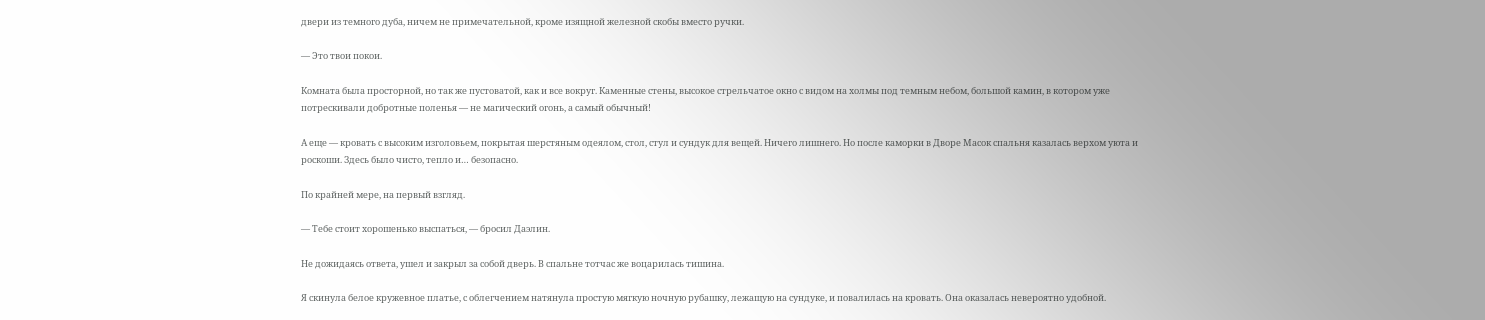двери из темного дуба, ничем не примечательной, кроме изящной железной скобы вместо ручки.

— Это твои покои.

Комната была просторной, но так же пустоватой, как и все вокруг. Каменные стены, высокое стрельчатое окно с видом на холмы под темным небом, большой камин, в котором уже потрескивали добротные поленья — не магический огонь, а самый обычный!

А еще — кровать с высоким изголовьем, покрытая шерстяным одеялом, стол, стул и сундук для вещей. Ничего лишнего. Но после каморки в Дворе Масок спальня казалась верхом уюта и роскоши. Здесь было чисто, тепло и… безопасно.

По крайней мере, на первый взгляд.

— Тебе стоит хорошенько выспаться, — бросил Даэлин.

Не дожидаясь ответа, ушел и закрыл за собой дверь. В спальне тотчас же воцарилась тишина.

Я скинула белое кружевное платье, с облегчением натянула простую мягкую ночную рубашку, лежащую на сундуке, и повалилась на кровать. Она оказалась невероятно удобной.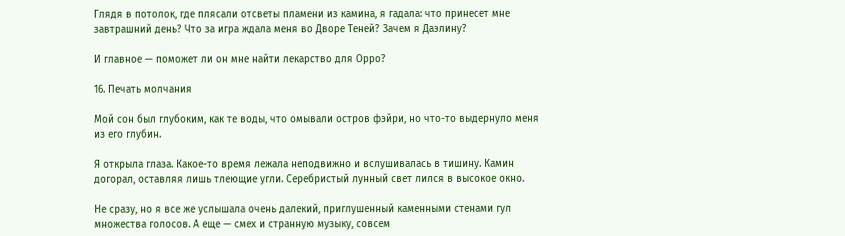Глядя в потолок, где плясали отсветы пламени из камина, я гадала: что принесет мне завтрашний день? Что за игра ждала меня во Дворе Теней? Зачем я Даэлину?

И главное — поможет ли он мне найти лекарство для Орро?

16. Печать молчания

Мой сон был глубоким, как те воды, что омывали остров фэйри, но что-то выдернуло меня из его глубин.

Я открыла глаза. Какое-то время лежала неподвижно и вслушивалась в тишину. Камин догорал, оставляя лишь тлеющие угли. Серебристый лунный свет лился в высокое окно.

Не сразу, но я все же услышала очень далекий, приглушенный каменными стенами гул множества голосов. А еще — смех и странную музыку, совсем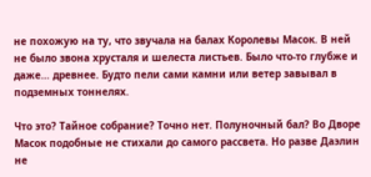не похожую на ту, что звучала на балах Королевы Масок. В ней не было звона хрусталя и шелеста листьев. Было что-то глубже и даже… древнее. Будто пели сами камни или ветер завывал в подземных тоннелях.

Что это? Тайное собрание? Точно нет. Полуночный бал? Во Дворе Масок подобные не стихали до самого рассвета. Но разве Даэлин не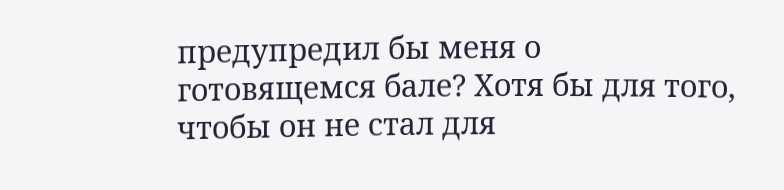предупредил бы меня о готовящемся бале? Хотя бы для того, чтобы он не стал для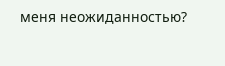меня неожиданностью?